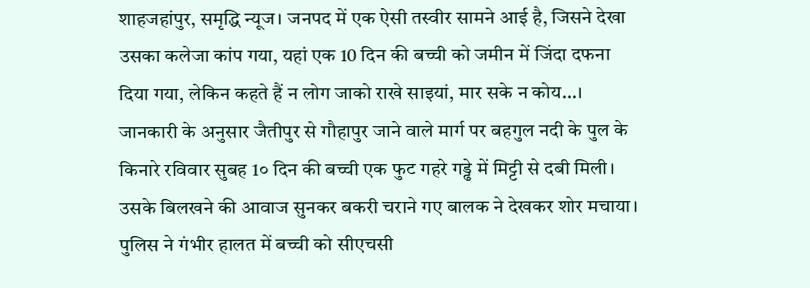शाहजहांपुर, समृद्धि न्यूज। जनपद में एक ऐसी तस्वीर सामने आई है, जिसने देखा उसका कलेजा कांप गया, यहां एक 10 दिन की बच्ची को जमीन में जिंदा दफना दिया गया, लेकिन कहते हैं न लोग जाको राखे साइयां, मार सके न कोय…।
जानकारी के अनुसार जैतीपुर से गौहापुर जाने वाले मार्ग पर बहगुल नदी के पुल के किनारे रविवार सुबह 1० दिन की बच्ची एक फुट गहरे गड्ढे में मिट्टी से दबी मिली। उसके बिलखने की आवाज सुनकर बकरी चराने गए बालक ने देखकर शोर मचाया। पुलिस ने गंभीर हालत में बच्ची को सीएचसी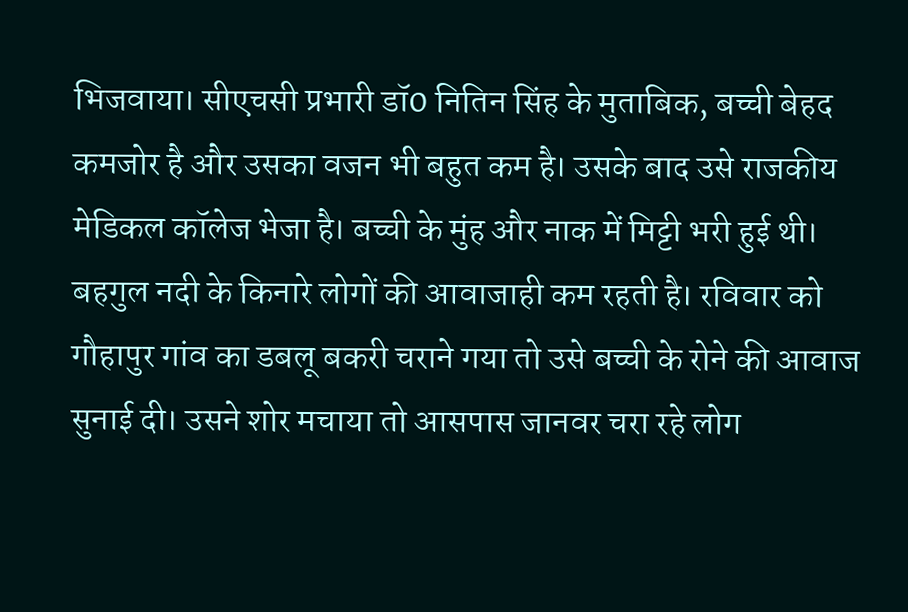भिजवाया। सीएचसी प्रभारी डॉ0 नितिन सिंह के मुताबिक, बच्ची बेहद कमजोर है और उसका वजन भी बहुत कम है। उसके बाद उसे राजकीय मेडिकल कॉलेज भेजा है। बच्ची के मुंह और नाक में मिट्टी भरी हुई थी।
बहगुल नदी के किनारे लोगों की आवाजाही कम रहती है। रविवार को गौहापुर गांव का डबलू बकरी चराने गया तो उसे बच्ची के रोने की आवाज सुनाई दी। उसने शोर मचाया तो आसपास जानवर चरा रहे लोग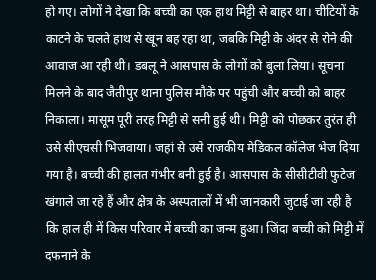हो गए। लोगों ने देखा कि बच्ची का एक हाथ मिट्टी से बाहर था। चीटियों के काटने के चलते हाथ से खून बह रहा था, जबकि मिट्टी के अंदर से रोने की आवाज आ रही थी। डबलू ने आसपास के लोगों को बुला लिया। सूचना मिलने के बाद जैतीपुर थाना पुलिस मौके पर पहुंची और बच्ची को बाहर निकाला। मासूम पूरी तरह मिट्टी से सनी हुई थी। मिट्टी को पोछकर तुरंत ही उसे सीएचसी भिजवाया। जहां से उसे राजकीय मेडिकल कॉलेज भेज दिया गया है। बच्ची की हालत गंभीर बनी हुई है। आसपास के सीसीटीवी फुटेज खंगाले जा रहे हैं और क्षेत्र के अस्पतालों में भी जानकारी जुटाई जा रही है कि हाल ही में किस परिवार में बच्ची का जन्म हुआ। जिंदा बच्ची को मिट्टी में दफनाने के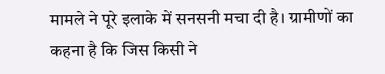मामले ने पूरे इलाके में सनसनी मचा दी है। ग्रामीणों का कहना है कि जिस किसी ने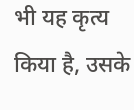भी यह कृत्य किया है, उसके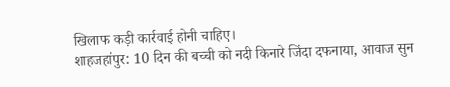खिलाफ कड़ी कार्रवाई होनी चाहिए।
शाहजहांपुर: 10 दिन की बच्ची को नदी किनारे जिंदा दफनाया, आवाज सुन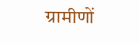ग्रामीणों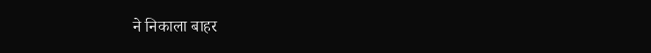ने निकाला बाहर